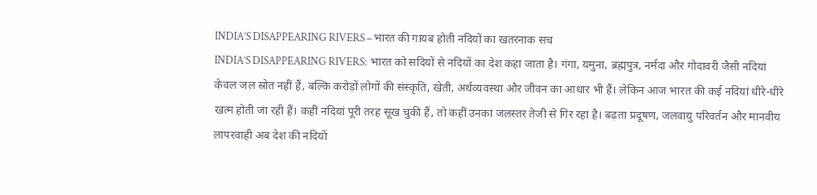INDIA’S DISAPPEARING RIVERS – भारत की गायब होती नदियों का खतरनाक सच
INDIA’S DISAPPEARING RIVERS: भारत को सदियों से नदियों का देश कहा जाता है। गंगा, यमुना, ब्रह्मपुत्र, नर्मदा और गोदावरी जैसी नदियां केवल जल स्रोत नहीं हैं, बल्कि करोड़ों लोगों की संस्कृति, खेती, अर्थव्यवस्था और जीवन का आधार भी हैं। लेकिन आज भारत की कई नदियां धीरे-धीरे खत्म होती जा रही हैं। कहीं नदियां पूरी तरह सूख चुकी हैं, तो कहीं उनका जलस्तर तेजी से गिर रहा है। बढ़ता प्रदूषण, जलवायु परिवर्तन और मानवीय लापरवाही अब देश की नदियों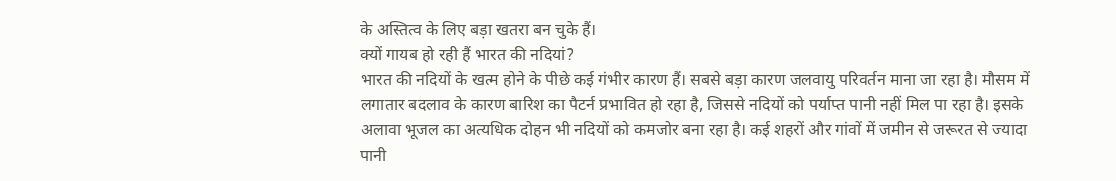के अस्तित्व के लिए बड़ा खतरा बन चुके हैं।
क्यों गायब हो रही हैं भारत की नदियां?
भारत की नदियों के खत्म होने के पीछे कई गंभीर कारण हैं। सबसे बड़ा कारण जलवायु परिवर्तन माना जा रहा है। मौसम में लगातार बदलाव के कारण बारिश का पैटर्न प्रभावित हो रहा है, जिससे नदियों को पर्याप्त पानी नहीं मिल पा रहा है। इसके अलावा भूजल का अत्यधिक दोहन भी नदियों को कमजोर बना रहा है। कई शहरों और गांवों में जमीन से जरूरत से ज्यादा पानी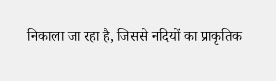निकाला जा रहा है, जिससे नदियों का प्राकृतिक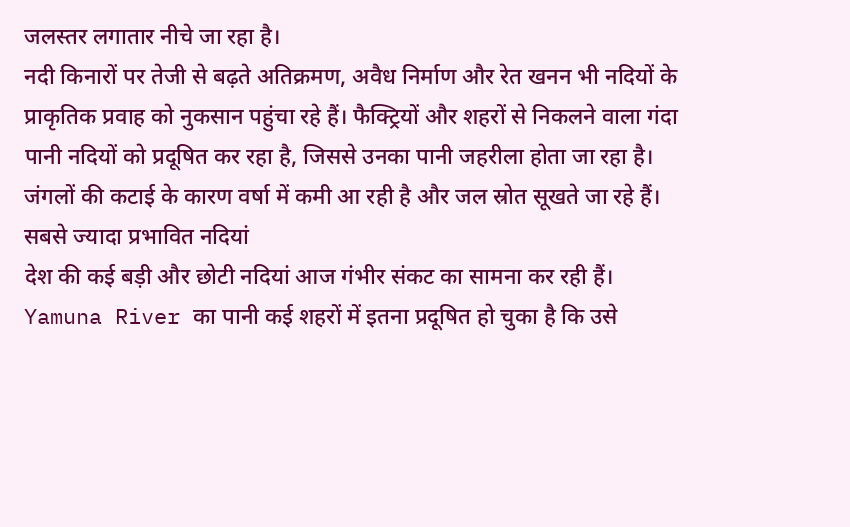जलस्तर लगातार नीचे जा रहा है।
नदी किनारों पर तेजी से बढ़ते अतिक्रमण, अवैध निर्माण और रेत खनन भी नदियों के प्राकृतिक प्रवाह को नुकसान पहुंचा रहे हैं। फैक्ट्रियों और शहरों से निकलने वाला गंदा पानी नदियों को प्रदूषित कर रहा है, जिससे उनका पानी जहरीला होता जा रहा है। जंगलों की कटाई के कारण वर्षा में कमी आ रही है और जल स्रोत सूखते जा रहे हैं।
सबसे ज्यादा प्रभावित नदियां
देश की कई बड़ी और छोटी नदियां आज गंभीर संकट का सामना कर रही हैं।
Yamuna River का पानी कई शहरों में इतना प्रदूषित हो चुका है कि उसे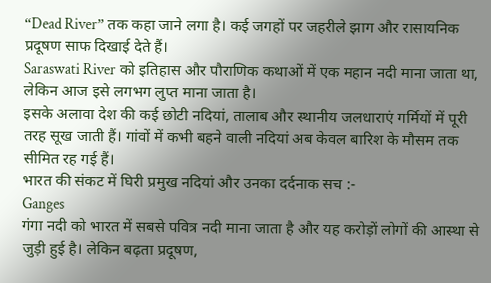“Dead River” तक कहा जाने लगा है। कई जगहों पर जहरीले झाग और रासायनिक प्रदूषण साफ दिखाई देते हैं।
Saraswati River को इतिहास और पौराणिक कथाओं में एक महान नदी माना जाता था, लेकिन आज इसे लगभग लुप्त माना जाता है।
इसके अलावा देश की कई छोटी नदियां, तालाब और स्थानीय जलधाराएं गर्मियों में पूरी तरह सूख जाती हैं। गांवों में कभी बहने वाली नदियां अब केवल बारिश के मौसम तक सीमित रह गई हैं।
भारत की संकट में घिरी प्रमुख नदियां और उनका दर्दनाक सच :-
Ganges
गंगा नदी को भारत में सबसे पवित्र नदी माना जाता है और यह करोड़ों लोगों की आस्था से जुड़ी हुई है। लेकिन बढ़ता प्रदूषण,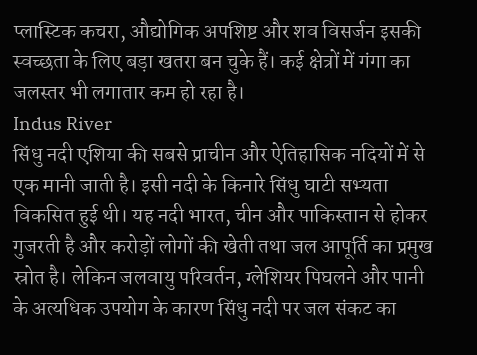प्लास्टिक कचरा, औद्योगिक अपशिष्ट और शव विसर्जन इसकी स्वच्छता के लिए बड़ा खतरा बन चुके हैं। कई क्षेत्रों में गंगा का जलस्तर भी लगातार कम हो रहा है।
Indus River
सिंधु नदी एशिया की सबसे प्राचीन और ऐतिहासिक नदियों में से एक मानी जाती है। इसी नदी के किनारे सिंधु घाटी सभ्यता विकसित हुई थी। यह नदी भारत, चीन और पाकिस्तान से होकर गुजरती है और करोड़ों लोगों की खेती तथा जल आपूर्ति का प्रमुख स्रोत है। लेकिन जलवायु परिवर्तन, ग्लेशियर पिघलने और पानी के अत्यधिक उपयोग के कारण सिंधु नदी पर जल संकट का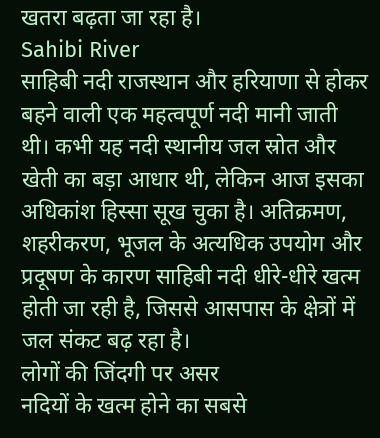खतरा बढ़ता जा रहा है।
Sahibi River
साहिबी नदी राजस्थान और हरियाणा से होकर बहने वाली एक महत्वपूर्ण नदी मानी जाती थी। कभी यह नदी स्थानीय जल स्रोत और खेती का बड़ा आधार थी, लेकिन आज इसका अधिकांश हिस्सा सूख चुका है। अतिक्रमण, शहरीकरण, भूजल के अत्यधिक उपयोग और प्रदूषण के कारण साहिबी नदी धीरे-धीरे खत्म होती जा रही है, जिससे आसपास के क्षेत्रों में जल संकट बढ़ रहा है।
लोगों की जिंदगी पर असर
नदियों के खत्म होने का सबसे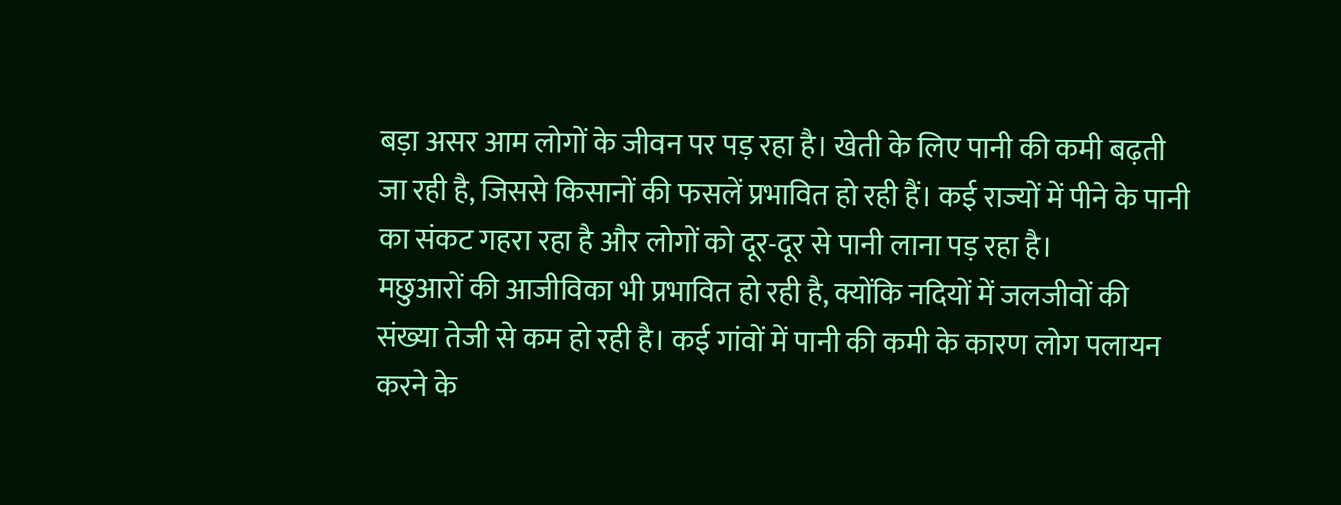बड़ा असर आम लोगों के जीवन पर पड़ रहा है। खेती के लिए पानी की कमी बढ़ती जा रही है, जिससे किसानों की फसलें प्रभावित हो रही हैं। कई राज्यों में पीने के पानी का संकट गहरा रहा है और लोगों को दूर-दूर से पानी लाना पड़ रहा है।
मछुआरों की आजीविका भी प्रभावित हो रही है, क्योंकि नदियों में जलजीवों की संख्या तेजी से कम हो रही है। कई गांवों में पानी की कमी के कारण लोग पलायन करने के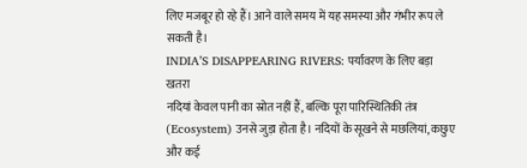लिए मजबूर हो रहे हैं। आने वाले समय में यह समस्या और गंभीर रूप ले सकती है।
INDIA’S DISAPPEARING RIVERS: पर्यावरण के लिए बड़ा खतरा
नदियां केवल पानी का स्रोत नहीं हैं, बल्कि पूरा पारिस्थितिकी तंत्र (Ecosystem) उनसे जुड़ा होता है। नदियों के सूखने से मछलियां, कछुए और कई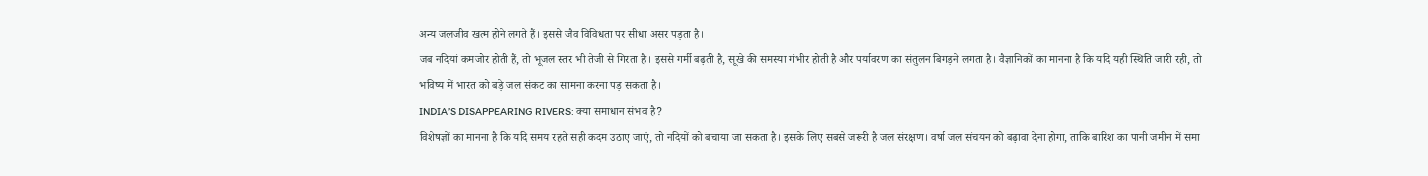अन्य जलजीव खत्म होने लगते हैं। इससे जैव विविधता पर सीधा असर पड़ता है।
जब नदियां कमजोर होती हैं, तो भूजल स्तर भी तेजी से गिरता है। इससे गर्मी बढ़ती है, सूखे की समस्या गंभीर होती है और पर्यावरण का संतुलन बिगड़ने लगता है। वैज्ञानिकों का मानना है कि यदि यही स्थिति जारी रही, तो भविष्य में भारत को बड़े जल संकट का सामना करना पड़ सकता है।
INDIA’S DISAPPEARING RIVERS: क्या समाधान संभव है?
विशेषज्ञों का मानना है कि यदि समय रहते सही कदम उठाए जाएं, तो नदियों को बचाया जा सकता है। इसके लिए सबसे जरूरी है जल संरक्षण। वर्षा जल संचयन को बढ़ावा देना होगा, ताकि बारिश का पानी जमीन में समा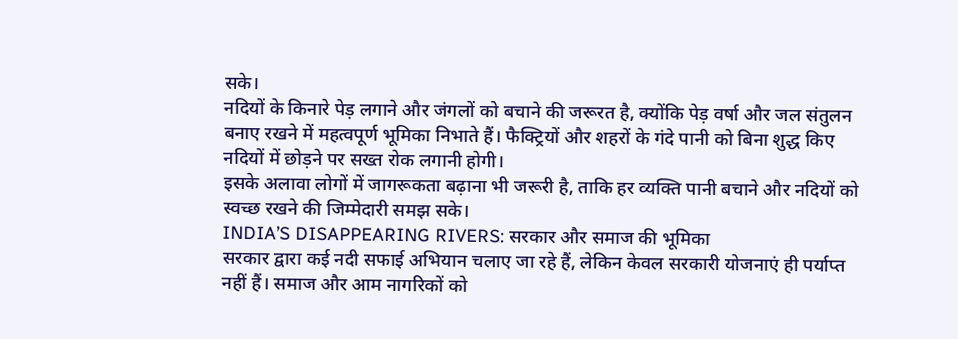सके।
नदियों के किनारे पेड़ लगाने और जंगलों को बचाने की जरूरत है, क्योंकि पेड़ वर्षा और जल संतुलन बनाए रखने में महत्वपूर्ण भूमिका निभाते हैं। फैक्ट्रियों और शहरों के गंदे पानी को बिना शुद्ध किए नदियों में छोड़ने पर सख्त रोक लगानी होगी।
इसके अलावा लोगों में जागरूकता बढ़ाना भी जरूरी है, ताकि हर व्यक्ति पानी बचाने और नदियों को स्वच्छ रखने की जिम्मेदारी समझ सके।
INDIA’S DISAPPEARING RIVERS: सरकार और समाज की भूमिका
सरकार द्वारा कई नदी सफाई अभियान चलाए जा रहे हैं, लेकिन केवल सरकारी योजनाएं ही पर्याप्त नहीं हैं। समाज और आम नागरिकों को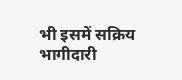भी इसमें सक्रिय भागीदारी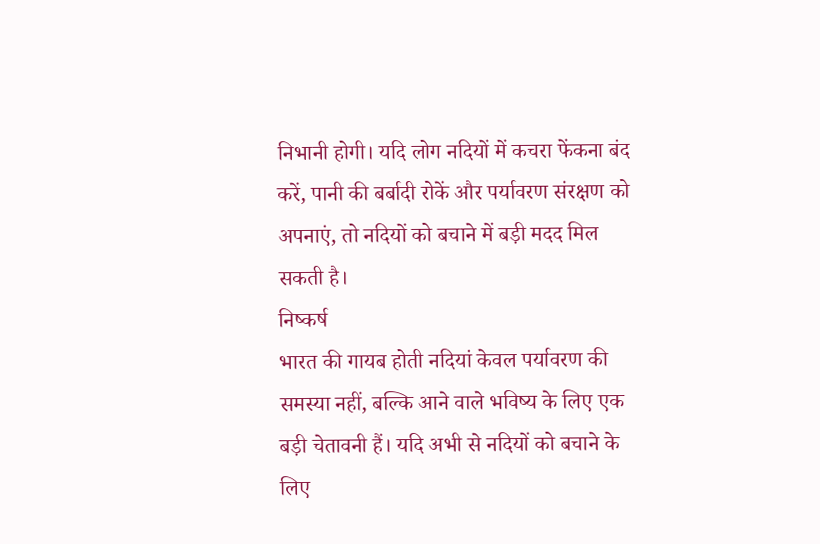निभानी होगी। यदि लोग नदियों में कचरा फेंकना बंद करें, पानी की बर्बादी रोकें और पर्यावरण संरक्षण को अपनाएं, तो नदियों को बचाने में बड़ी मदद मिल सकती है।
निष्कर्ष
भारत की गायब होती नदियां केवल पर्यावरण की समस्या नहीं, बल्कि आने वाले भविष्य के लिए एक बड़ी चेतावनी हैं। यदि अभी से नदियों को बचाने के लिए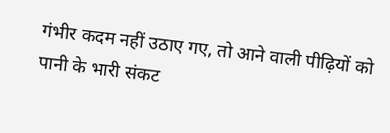गंभीर कदम नहीं उठाए गए, तो आने वाली पीढ़ियों को पानी के भारी संकट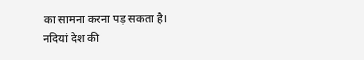का सामना करना पड़ सकता है।
नदियां देश की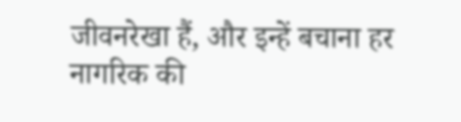जीवनरेखा हैं, और इन्हें बचाना हर नागरिक की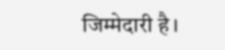जिम्मेदारी है।